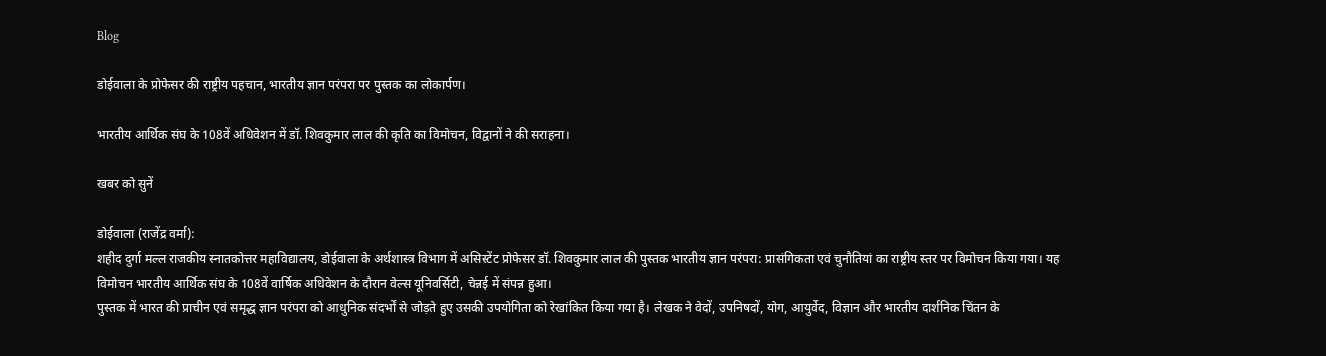Blog

डोईवाला के प्रोफेसर की राष्ट्रीय पहचान, भारतीय ज्ञान परंपरा पर पुस्तक का लोकार्पण।

भारतीय आर्थिक संघ के 108वें अधिवेशन में डॉ. शिवकुमार लाल की कृति का विमोचन, विद्वानों ने की सराहना।

खबर को सुनें

डोईवाला (राजेंद्र वर्मा):
शहीद दुर्गा मल्ल राजकीय स्नातकोत्तर महाविद्यालय, डोईवाला के अर्थशास्त्र विभाग में असिस्टेंट प्रोफेसर डॉ. शिवकुमार लाल की पुस्तक भारतीय ज्ञान परंपरा: प्रासंगिकता एवं चुनौतियां का राष्ट्रीय स्तर पर विमोचन किया गया। यह विमोचन भारतीय आर्थिक संघ के 108वें वार्षिक अधिवेशन के दौरान वेल्स यूनिवर्सिटी, चेन्नई में संपन्न हुआ।
पुस्तक में भारत की प्राचीन एवं समृद्ध ज्ञान परंपरा को आधुनिक संदर्भों से जोड़ते हुए उसकी उपयोगिता को रेखांकित किया गया है। लेखक ने वेदों, उपनिषदों, योग, आयुर्वेद, विज्ञान और भारतीय दार्शनिक चिंतन के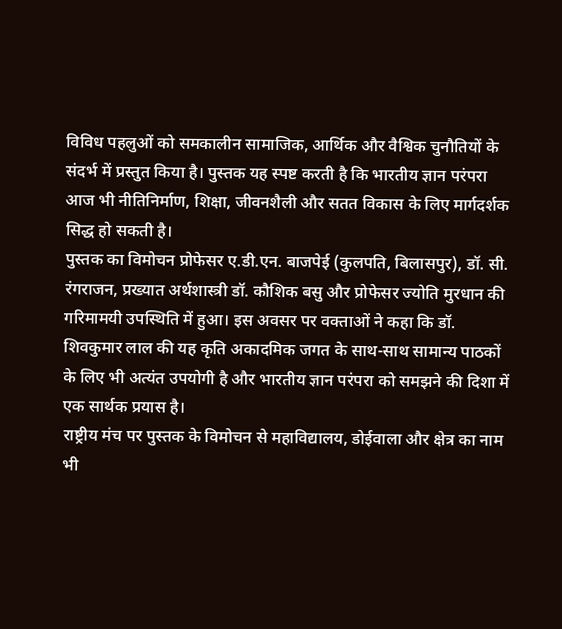विविध पहलुओं को समकालीन सामाजिक, आर्थिक और वैश्विक चुनौतियों के संदर्भ में प्रस्तुत किया है। पुस्तक यह स्पष्ट करती है कि भारतीय ज्ञान परंपरा आज भी नीतिनिर्माण, शिक्षा, जीवनशैली और सतत विकास के लिए मार्गदर्शक सिद्ध हो सकती है।
पुस्तक का विमोचन प्रोफेसर ए.डी.एन. बाजपेई (कुलपति, बिलासपुर), डॉ. सी. रंगराजन, प्रख्यात अर्थशास्त्री डॉ. कौशिक बसु और प्रोफेसर ज्योति मुरधान की गरिमामयी उपस्थिति में हुआ। इस अवसर पर वक्ताओं ने कहा कि डॉ. शिवकुमार लाल की यह कृति अकादमिक जगत के साथ-साथ सामान्य पाठकों के लिए भी अत्यंत उपयोगी है और भारतीय ज्ञान परंपरा को समझने की दिशा में एक सार्थक प्रयास है।
राष्ट्रीय मंच पर पुस्तक के विमोचन से महाविद्यालय, डोईवाला और क्षेत्र का नाम भी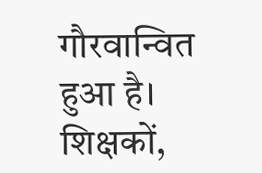गौरवान्वित हुआ है। शिक्षकों,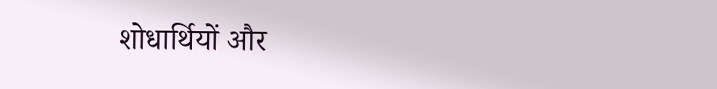शोधार्थियों और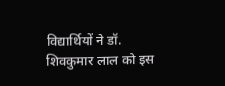विद्यार्थियों ने डॉ. शिवकुमार लाल को इस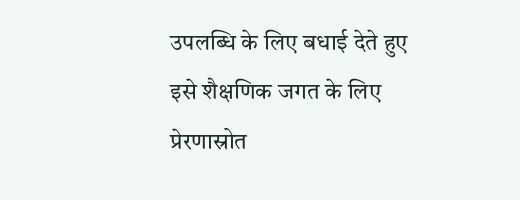उपलब्धि के लिए बधाई देते हुए इसे शैक्षणिक जगत के लिए प्रेरणास्रोत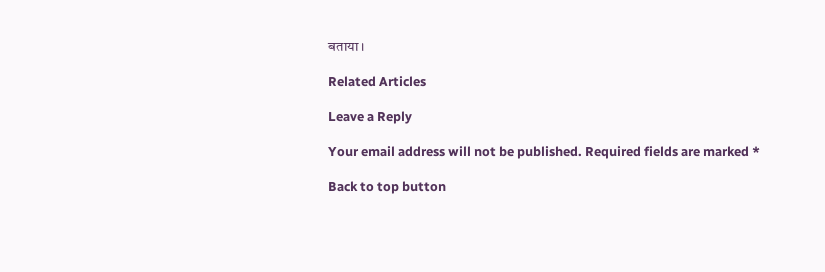बताया।

Related Articles

Leave a Reply

Your email address will not be published. Required fields are marked *

Back to top button